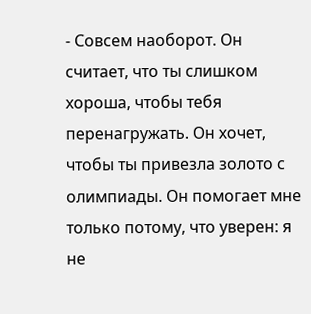- Совсем наоборот. Он считает, что ты слишком хороша, чтобы тебя перенагружать. Он хочет, чтобы ты привезла золото с олимпиады. Он помогает мне только потому, что уверен: я не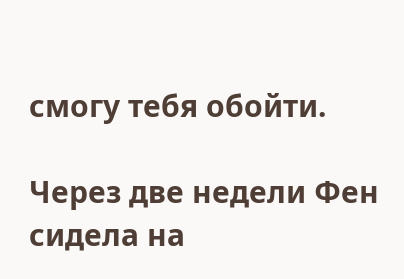смогу тебя обойти.

Через две недели Фен сидела на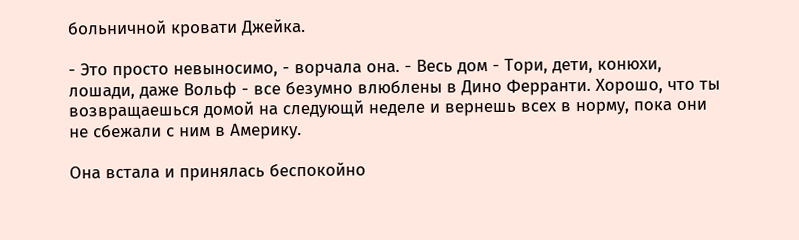больничной кровати Джейка.

- Это просто невыносимо, - ворчала она. - Весь дом - Тори, дети, конюхи, лошади, даже Вольф - все безумно влюблены в Дино Ферранти. Хорошо, что ты возвращаешься домой на следующй неделе и вернешь всех в норму, пока они не сбежали с ним в Америку.

Она встала и принялась беспокойно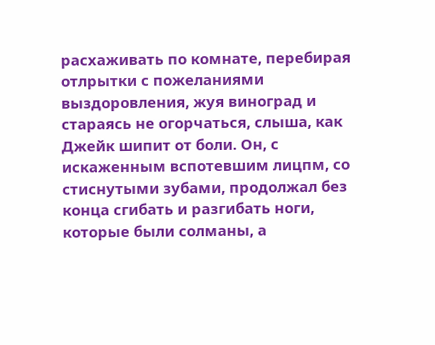расхаживать по комнате, перебирая отлрытки с пожеланиями выздоровления, жуя виноград и стараясь не огорчаться, слыша, как Джейк шипит от боли. Он, с искаженным вспотевшим лицпм, со стиснутыми зубами, продолжал без конца сгибать и разгибать ноги, которые были солманы, а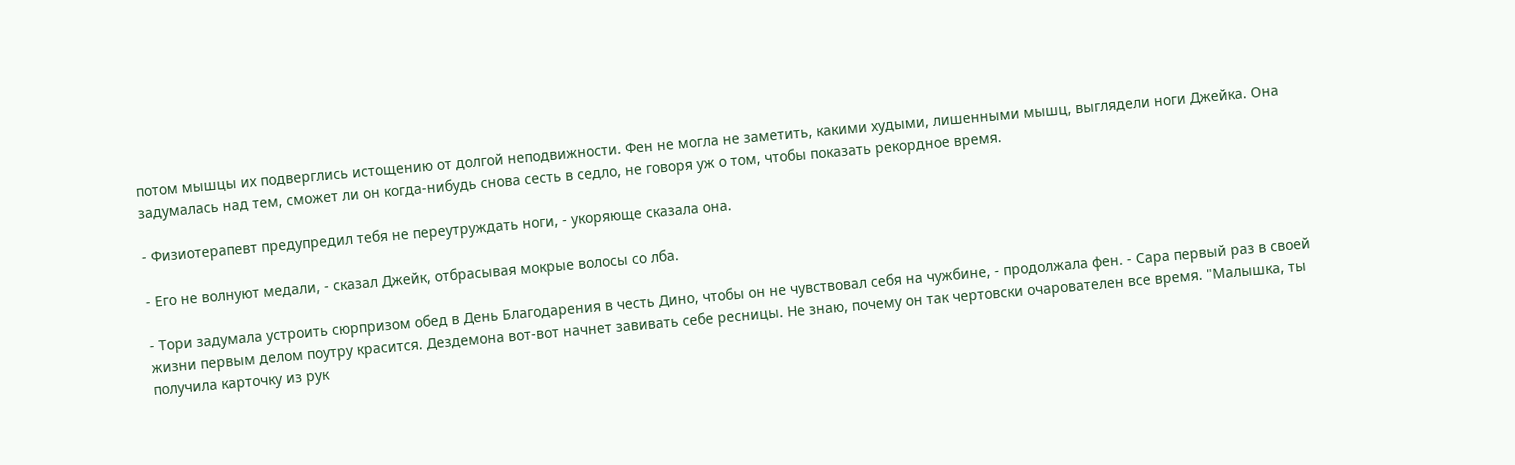потом мышцы их подверглись истощению от долгой неподвижности. Фен не могла не заметить, какими худыми, лишенными мышц, выглядели ноги Джейка. Она задумалась над тем, сможет ли он когда-нибудь снова сесть в седло, не говоря уж о том, чтобы показать рекордное время.

- Физиотерапевт предупредил тебя не переутруждать ноги, - укоряюще сказала она.

- Его не волнуют медали, - сказал Джейк, отбрасывая мокрые волосы со лба.

- Тори задумала устроить сюрпризом обед в День Благодарения в честь Дино, чтобы он не чувствовал себя на чужбине, - продолжала фен. - Сара первый раз в своей жизни первым делом поутру красится. Дездемона вот-вот начнет завивать себе ресницы. Не знаю, почему он так чертовски очарователен все время. "Малышка, ты получила карточку из рук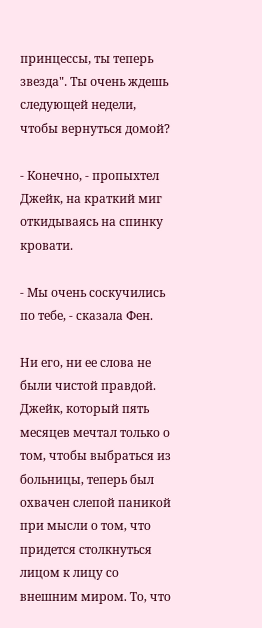принцессы, ты теперь звезда". Ты очень ждешь следующей недели, чтобы вернуться домой?

- Конечно, - пропыхтел Джейк, на краткий миг откидываясь на спинку кровати.

- Мы очень соскучились по тебе, - сказала Фен.

Ни его, ни ее слова не были чистой правдой. Джейк, который пять месяцев мечтал только о том, чтобы выбраться из больницы, теперь был охвачен слепой паникой при мысли о том, что придется столкнуться лицом к лицу со внешним миром. То, что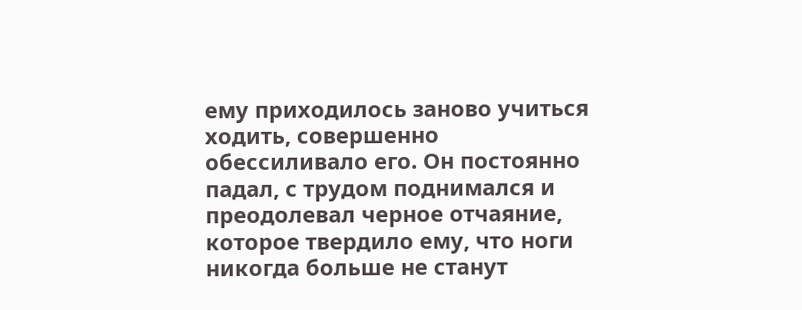ему приходилось заново учиться ходить, совершенно обессиливало его. Он постоянно падал, с трудом поднимался и преодолевал черное отчаяние, которое твердило ему, что ноги никогда больше не станут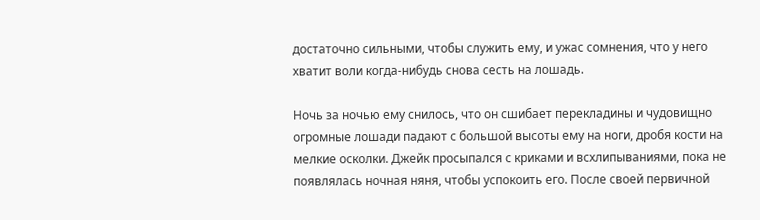достаточно сильными, чтобы служить ему, и ужас сомнения, что у него хватит воли когда-нибудь снова сесть на лошадь.

Ночь за ночью ему снилось, что он сшибает перекладины и чудовищно огромные лошади падают с большой высоты ему на ноги, дробя кости на мелкие осколки. Джейк просыпался с криками и всхлипываниями, пока не появлялась ночная няня, чтобы успокоить его. После своей первичной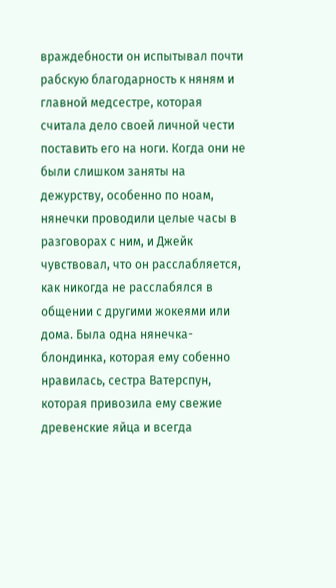враждебности он испытывал почти рабскую благодарность к няням и главной медсестре, которая считала дело своей личной чести поставить его на ноги. Когда они не были слишком заняты на дежурству, особенно по ноам, нянечки проводили целые часы в разговорах с ним, и Джейк чувствовал, что он расслабляется, как никогда не расслабялся в общении с другими жокеями или дома. Была одна нянечка-блондинка, которая ему собенно нравилась, сестра Ватерспун, которая привозила ему свежие древенские яйца и всегда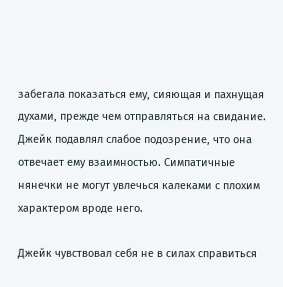забегала показаться ему, сияющая и пахнущая духами, прежде чем отправляться на свидание. Джейк подавлял слабое подозрение, что она отвечает ему взаимностью. Симпатичные нянечки не могут увлечься калеками с плохим характером вроде него.

Джейк чувствовал себя не в силах справиться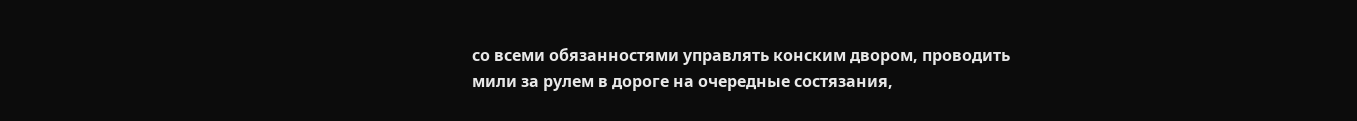со всеми обязанностями управлять конским двором, проводить мили за рулем в дороге на очередные состязания,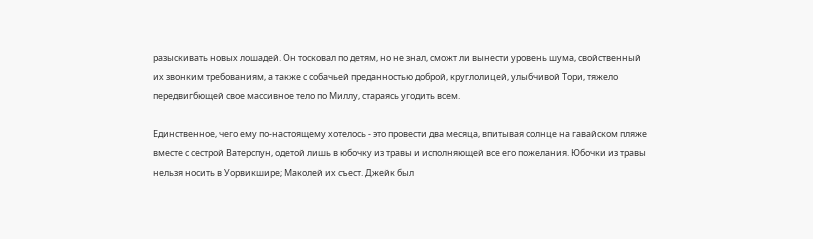разыскивать новых лошадей. Он тосковал по детям, но не знал, сможт ли вынести уровень шума, свойственный их звонким требованиям, а также с собачьей преданностью доброй, круглолицей, улыбчивой Тори, тяжело передвигбющей свое массивное тело по Миллу, стараясь угодить всем.

Единственное, чего ему по-настоящему хотелось - это провести два месяца, впитывая солнце на гавайском пляже вместе с сестрой Ватерспун, одетой лишь в юбочку из травы и исполняющей все его пожелания. Юбочки из травы нельзя носить в Уорвикшире; Маколей их съест. Джейк был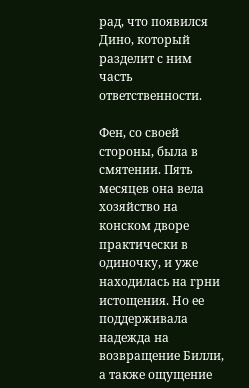рад, что появился Дино, который разделит с ним часть ответственности.

Фен, со своей стороны, была в смятении. Пять месяцев она вела хозяйство на конском дворе практически в одиночку, и уже находилась на грни истощения. Но ее поддерживала надежда на возвращение Билли, а также ощущение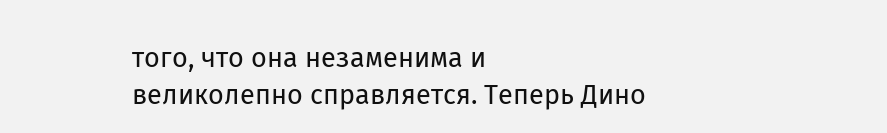того, что она незаменима и великолепно справляется. Теперь Дино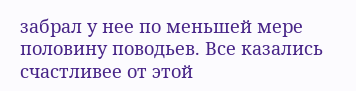забрал у нее по меньшей мере половину поводьев. Все казались счастливее от этой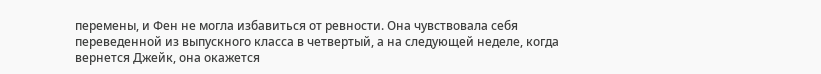перемены, и Фен не могла избавиться от ревности. Она чувствовала себя переведенной из выпускного класса в четвертый, а на следующей неделе, когда вернется Джейк, она окажется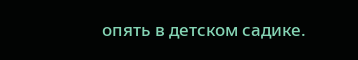опять в детском садике.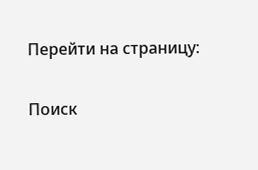Перейти на страницу:

Поиск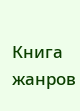Книга жанров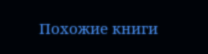Похожие книги